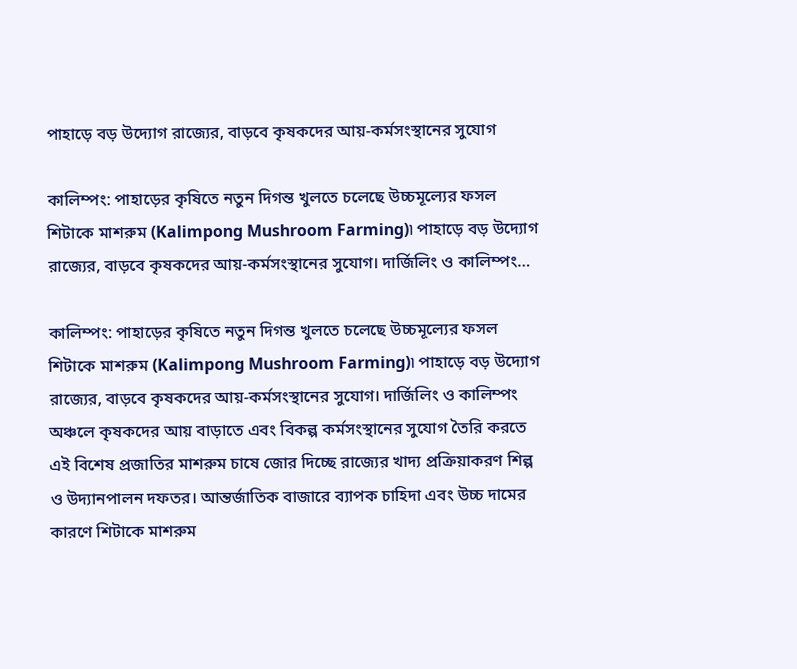পাহাড়ে বড় উদ্যোগ রাজ্যের, বাড়বে কৃষকদের আয়-কর্মসংস্থানের সুযোগ

কালিম্পং: পাহাড়ের কৃষিতে নতুন দিগন্ত খুলতে চলেছে উচ্চমূল্যের ফসল শিটাকে মাশরুম (Kalimpong Mushroom Farming)৷ পাহাড়ে বড় উদ্যোগ রাজ্যের, বাড়বে কৃষকদের আয়-কর্মসংস্থানের সুযোগ। দার্জিলিং ও কালিম্পং…

কালিম্পং: পাহাড়ের কৃষিতে নতুন দিগন্ত খুলতে চলেছে উচ্চমূল্যের ফসল শিটাকে মাশরুম (Kalimpong Mushroom Farming)৷ পাহাড়ে বড় উদ্যোগ রাজ্যের, বাড়বে কৃষকদের আয়-কর্মসংস্থানের সুযোগ। দার্জিলিং ও কালিম্পং অঞ্চলে কৃষকদের আয় বাড়াতে এবং বিকল্প কর্মসংস্থানের সুযোগ তৈরি করতে এই বিশেষ প্রজাতির মাশরুম চাষে জোর দিচ্ছে রাজ্যের খাদ্য প্রক্রিয়াকরণ শিল্প ও উদ্যানপালন দফতর। আন্তর্জাতিক বাজারে ব্যাপক চাহিদা এবং উচ্চ দামের কারণে শিটাকে মাশরুম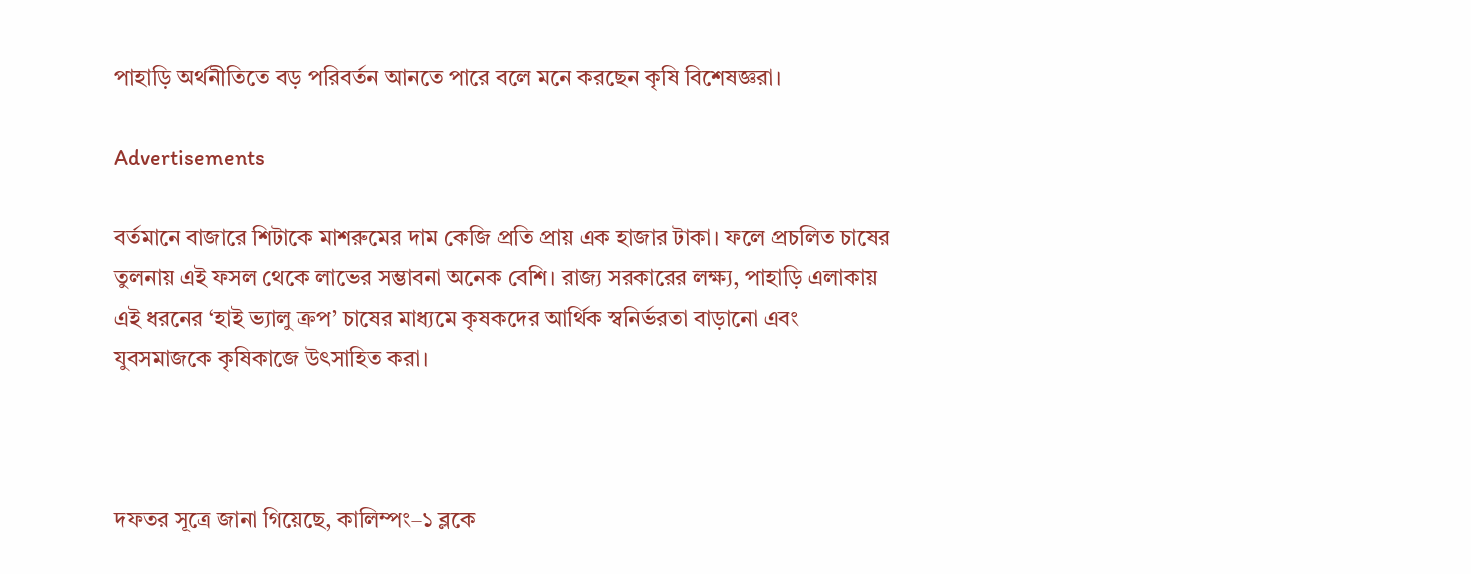পাহাড়ি অর্থনীতিতে বড় পরিবর্তন আনতে পারে বলে মনে করছেন কৃষি বিশেষজ্ঞরা।

Advertisements

বর্তমানে বাজারে শিটাকে মাশরুমের দাম কেজি প্রতি প্রায় এক হাজার টাকা। ফলে প্রচলিত চাষের তুলনায় এই ফসল থেকে লাভের সম্ভাবনা অনেক বেশি। রাজ্য সরকারের লক্ষ্য, পাহাড়ি এলাকায় এই ধরনের ‘হাই ভ্যালু ক্রপ’ চাষের মাধ্যমে কৃষকদের আর্থিক স্বনির্ভরতা বাড়ানো এবং যুবসমাজকে কৃষিকাজে উৎসাহিত করা।



দফতর সূত্রে জানা গিয়েছে, কালিম্পং–১ ব্লকে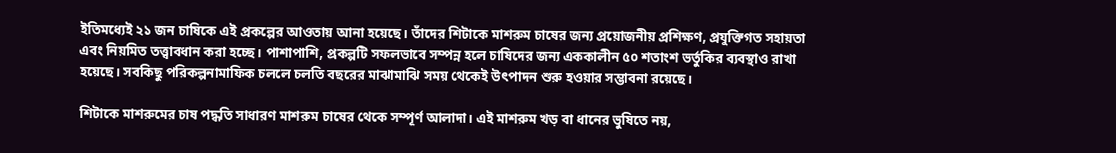ইতিমধ্যেই ২১ জন চাষিকে এই প্রকল্পের আওতায় আনা হয়েছে। তাঁদের শিটাকে মাশরুম চাষের জন্য প্রয়োজনীয় প্রশিক্ষণ, প্রযুক্তিগত সহায়তা এবং নিয়মিত তত্ত্বাবধান করা হচ্ছে। পাশাপাশি, প্রকল্পটি সফলভাবে সম্পন্ন হলে চাষিদের জন্য এককালীন ৫০ শতাংশ ভর্তুকির ব্যবস্থাও রাখা হয়েছে। সবকিছু পরিকল্পনামাফিক চললে চলতি বছরের মাঝামাঝি সময় থেকেই উৎপাদন শুরু হওয়ার সম্ভাবনা রয়েছে।

শিটাকে মাশরুমের চাষ পদ্ধতি সাধারণ মাশরুম চাষের থেকে সম্পূর্ণ আলাদা। এই মাশরুম খড় বা ধানের ভুষিতে নয়,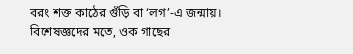বরং শক্ত কাঠের গুঁড়ি বা ‘লগ’-এ জন্মায়। বিশেষজ্ঞদের মতে, ওক গাছের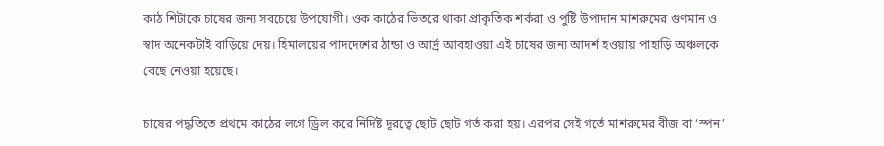কাঠ শিটাকে চাষের জন্য সবচেয়ে উপযোগী। ওক কাঠের ভিতরে থাকা প্রাকৃতিক শর্করা ও পুষ্টি উপাদান মাশরুমের গুণমান ও স্বাদ অনেকটাই বাড়িয়ে দেয়। হিমালয়ের পাদদেশের ঠান্ডা ও আর্দ্র আবহাওয়া এই চাষের জন্য আদর্শ হওয়ায় পাহাড়ি অঞ্চলকে বেছে নেওয়া হয়েছে।

চাষের পদ্ধতিতে প্রথমে কাঠের লগে ড্রিল করে নির্দিষ্ট দূরত্বে ছোট ছোট গর্ত করা হয়। এরপর সেই গর্তে মাশরুমের বীজ বা ‘স্পন’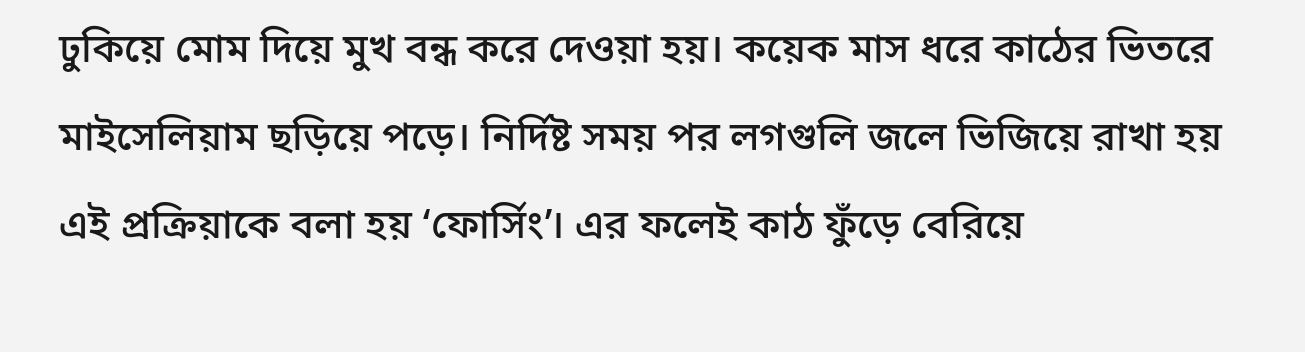ঢুকিয়ে মোম দিয়ে মুখ বন্ধ করে দেওয়া হয়। কয়েক মাস ধরে কাঠের ভিতরে মাইসেলিয়াম ছড়িয়ে পড়ে। নির্দিষ্ট সময় পর লগগুলি জলে ভিজিয়ে রাখা হয় এই প্রক্রিয়াকে বলা হয় ‘ফোর্সিং’। এর ফলেই কাঠ ফুঁড়ে বেরিয়ে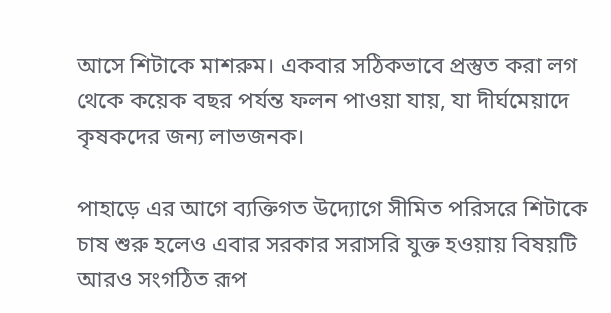আসে শিটাকে মাশরুম। একবার সঠিকভাবে প্রস্তুত করা লগ থেকে কয়েক বছর পর্যন্ত ফলন পাওয়া যায়, যা দীর্ঘমেয়াদে কৃষকদের জন্য লাভজনক।

পাহাড়ে এর আগে ব্যক্তিগত উদ্যোগে সীমিত পরিসরে শিটাকে চাষ শুরু হলেও এবার সরকার সরাসরি যুক্ত হওয়ায় বিষয়টি আরও সংগঠিত রূপ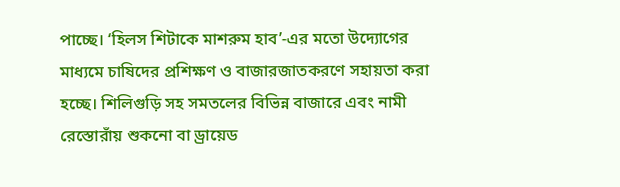পাচ্ছে। ‘হিলস শিটাকে মাশরুম হাব’-এর মতো উদ্যোগের মাধ্যমে চাষিদের প্রশিক্ষণ ও বাজারজাতকরণে সহায়তা করা হচ্ছে। শিলিগুড়ি সহ সমতলের বিভিন্ন বাজারে এবং নামী রেস্তোরাঁয় শুকনো বা ড্রায়েড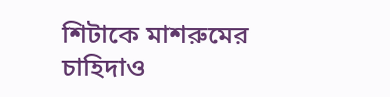শিটাকে মাশরুমের চাহিদাও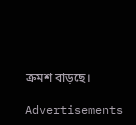ক্রমশ বাড়ছে।

Advertisements